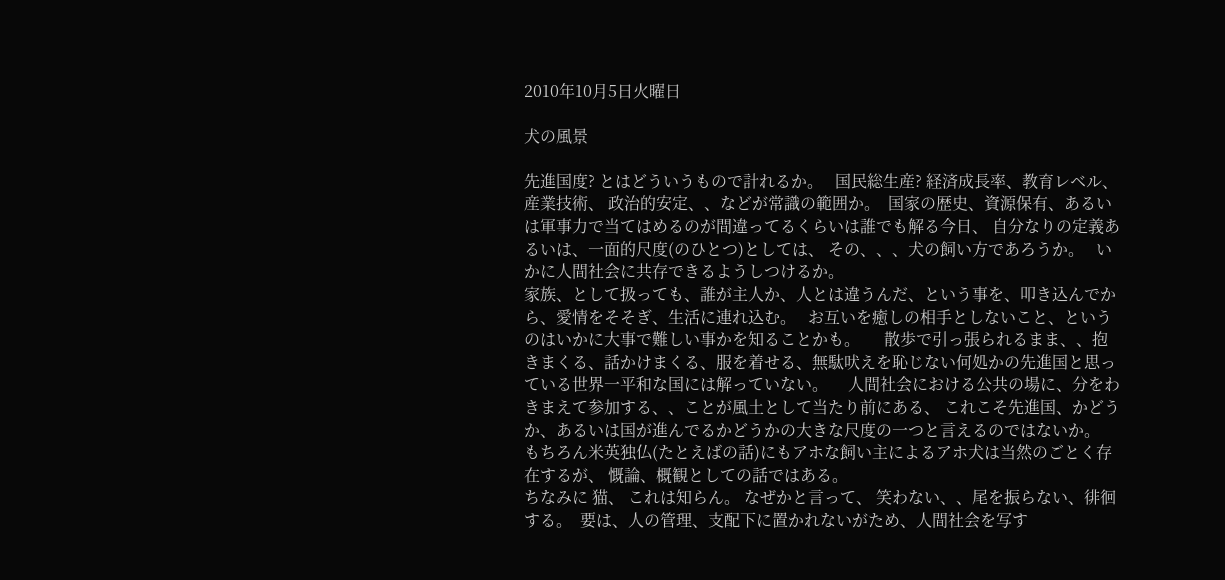2010年10月5日火曜日

犬の風景

先進国度? とはどういうもので計れるか。   国民総生産? 経済成長率、教育レベル、産業技術、 政治的安定、、などが常識の範囲か。  国家の歴史、資源保有、あるいは軍事力で当てはめるのが間違ってるくらいは誰でも解る今日、 自分なりの定義あるいは、一面的尺度(のひとつ)としては、 その、、、犬の飼い方であろうか。   いかに人間社会に共存できるようしつけるか。
家族、として扱っても、誰が主人か、人とは違うんだ、という事を、叩き込んでから、愛情をそそぎ、生活に連れ込む。   お互いを癒しの相手としないこと、というのはいかに大事で難しい事かを知ることかも。      散歩で引っ張られるまま、、抱きまくる、話かけまくる、服を着せる、無駄吠えを恥じない何処かの先進国と思っている世界一平和な国には解っていない。     人間社会における公共の場に、分をわきまえて参加する、、ことが風土として当たり前にある、 これこそ先進国、かどうか、あるいは国が進んでるかどうかの大きな尺度の一つと言えるのではないか。
もちろん米英独仏(たとえばの話)にもアホな飼い主によるアホ犬は当然のごとく存在するが、 慨論、概観としての話ではある。
ちなみに 猫、 これは知らん。 なぜかと言って、 笑わない、、尾を振らない、徘徊する。  要は、人の管理、支配下に置かれないがため、人間社会を写す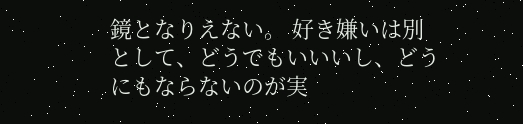鏡となりえない。 好き嫌いは別として、どうでもいいいし、どうにもならないのが実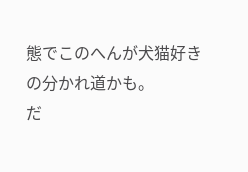態でこのへんが犬猫好きの分かれ道かも。
だ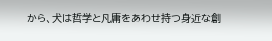から、犬は哲学と凡庸をあわせ持つ身近な創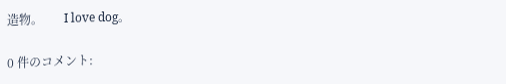造物。       I love dog。

0 件のコメント: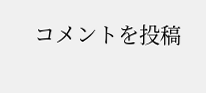コメントを投稿